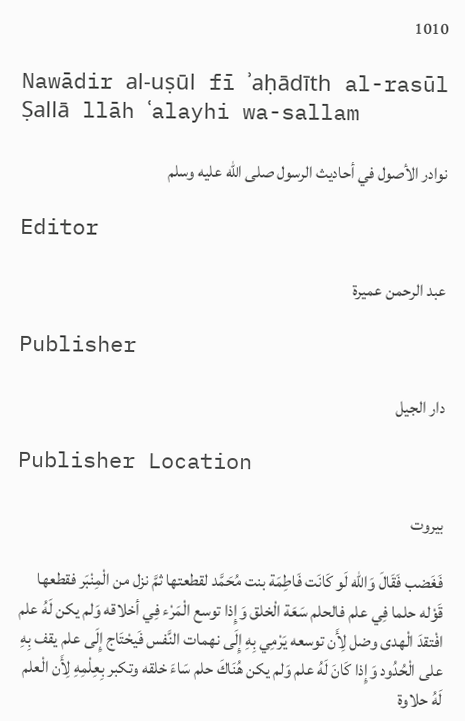1010

Nawādir al-uṣūl fī ʾaḥādīth al-rasūl Ṣallā llāh ʿalayhi wa-sallam

نوادر الأصول في أحاديث الرسول صلى الله عليه وسلم

Editor

عبد الرحمن عميرة

Publisher

دار الجيل

Publisher Location

بيروت

فَغَضب فَقَالَ وَالله لَو كَانَت فَاطِمَة بنت مُحَمَّد لقطعتها ثمَّ نزل من الْمِنْبَر فقطعها
قَوْله حلما فِي علم فالحلم سَعَة الْخلق وَإِذا توسع الْمَرْء فِي أخلاقه وَلم يكن لَهُ علم افْتقدَ الْهدى وضل لِأَن توسعه يَرْمِي بِهِ إِلَى نهمات النَّفس فَيحْتَاج إِلَى علم يقف بِهِ على الْحُدُود وَإِذا كَانَ لَهُ علم وَلم يكن هُنَاكَ حلم سَاءَ خلقه وتكبر بِعِلْمِهِ لِأَن الْعلم لَهُ حلاوة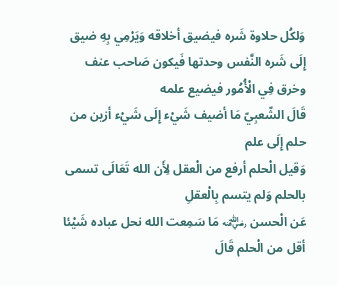وَلكُل حلاوة شَره فيضيق أخلاقه وَيَرْمِي بِهِ ضيق إِلَى شَره النَّفس وحدتها فَيكون صَاحب عنف وخرق فِي الْأُمُور فيضيع علمه
قَالَ الشّعبِيّ مَا أضيف شَيْء إِلَى شَيْء أزين من حلم إِلَى علم
وَقيل الْحلم أرفع من الْعقل لِأَن الله تَعَالَى تسمى بالحلم وَلم يتسم بِالْعقلِ
عَن الْحسن ﵁ مَا سَمِعت الله نحل عباده شَيْئا أقل من الْحلم قَالَ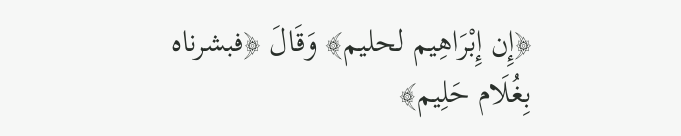﴿إِن إِبْرَاهِيم لحليم﴾ وَقَالَ ﴿فبشرناه بِغُلَام حَلِيم﴾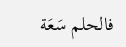فالحلم سَعَة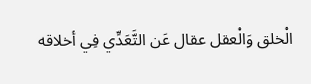الْخلق وَالْعقل عقال عَن التَّعَدِّي فِي أخلاقه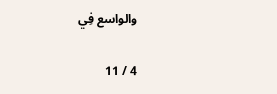والواسع فِي

4 / 11